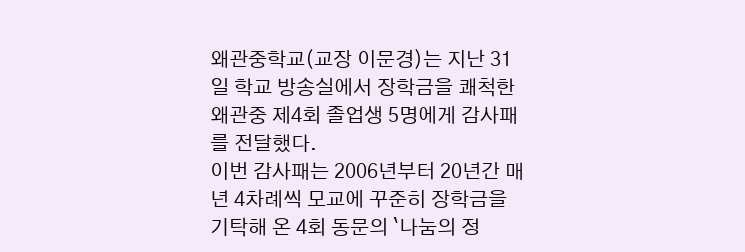왜관중학교(교장 이문경)는 지난 31일 학교 방송실에서 장학금을 쾌척한 왜관중 제4회 졸업생 5명에게 감사패를 전달했다.
이번 감사패는 2006년부터 20년간 매년 4차례씩 모교에 꾸준히 장학금을 기탁해 온 4회 동문의 `나눔의 정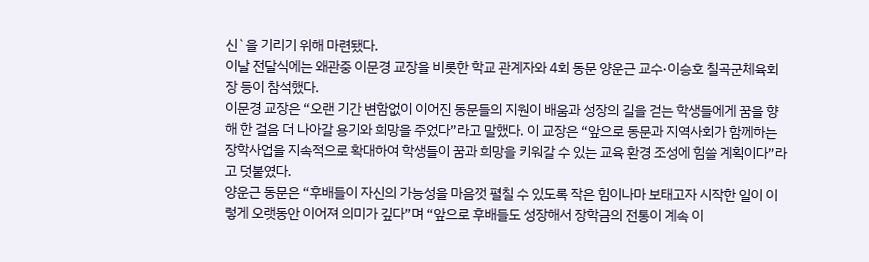신`을 기리기 위해 마련됐다.
이날 전달식에는 왜관중 이문경 교장을 비롯한 학교 관계자와 4회 동문 양운근 교수·이승호 칠곡군체육회장 등이 참석했다.
이문경 교장은 “오랜 기간 변함없이 이어진 동문들의 지원이 배움과 성장의 길을 걷는 학생들에게 꿈을 향해 한 걸음 더 나아갈 용기와 희망을 주었다”라고 말했다. 이 교장은 “앞으로 동문과 지역사회가 함께하는 장학사업을 지속적으로 확대하여 학생들이 꿈과 희망을 키워갈 수 있는 교육 환경 조성에 힘쓸 계획이다”라고 덧붙였다.
양운근 동문은 “후배들이 자신의 가능성을 마음껏 펼칠 수 있도록 작은 힘이나마 보태고자 시작한 일이 이렇게 오랫동안 이어져 의미가 깊다”며 “앞으로 후배들도 성장해서 장학금의 전통이 계속 이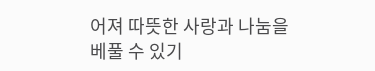어져 따뜻한 사랑과 나눔을 베풀 수 있기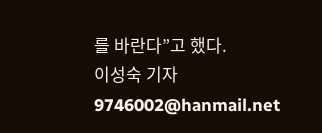를 바란다”고 했다.
이성숙 기자 9746002@hanmail.net